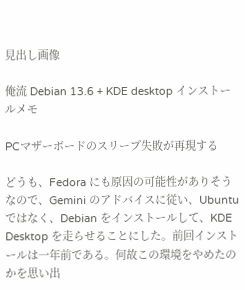見出し画像

俺流 Debian 13.6 + KDE desktop インストールメモ

PCマザーボードのスリープ失敗が再現する

どうも、Fedora にも原因の可能性がありそうなので、Gemini のアドバイスに従い、Ubuntu ではなく、Debian をインストールして、KDE Desktop を走らせることにした。前回インストールは一年前である。何故この環境をやめたのかを思い出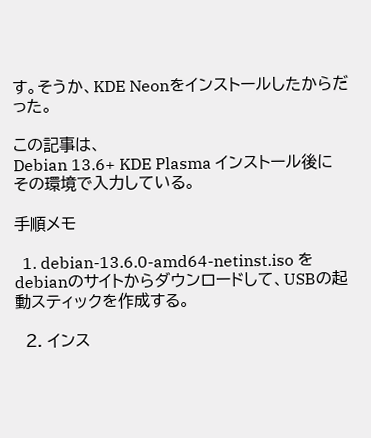す。そうか、KDE Neonをインストールしたからだった。

この記事は、
Debian 13.6+ KDE Plasma インストール後にその環境で入力している。

手順メモ

  1. debian-13.6.0-amd64-netinst.iso をdebianのサイトからダウンロードして、USBの起動スティックを作成する。

  2. インス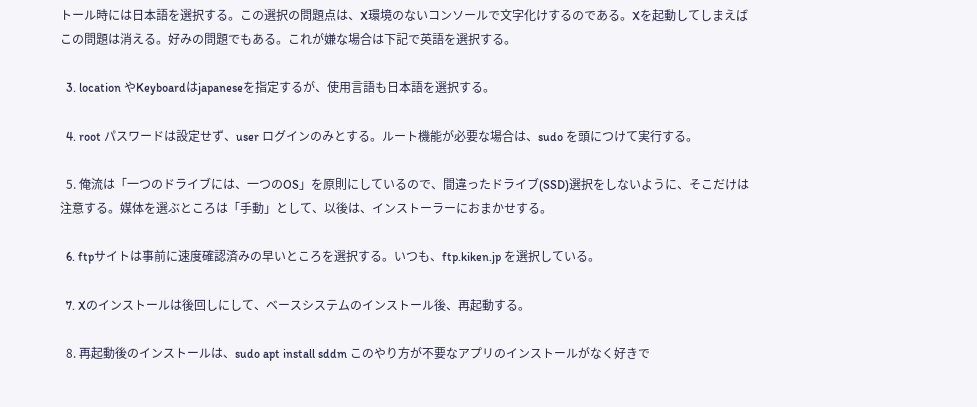トール時には日本語を選択する。この選択の問題点は、X環境のないコンソールで文字化けするのである。Xを起動してしまえばこの問題は消える。好みの問題でもある。これが嫌な場合は下記で英語を選択する。

  3. location やKeyboardはjapaneseを指定するが、使用言語も日本語を選択する。

  4. root パスワードは設定せず、user ログインのみとする。ルート機能が必要な場合は、sudo を頭につけて実行する。

  5. 俺流は「一つのドライブには、一つのOS」を原則にしているので、間違ったドライブ(SSD)選択をしないように、そこだけは注意する。媒体を選ぶところは「手動」として、以後は、インストーラーにおまかせする。

  6. ftpサイトは事前に速度確認済みの早いところを選択する。いつも、ftp.kiken.jp を選択している。

  7. Xのインストールは後回しにして、ベースシステムのインストール後、再起動する。

  8. 再起動後のインストールは、sudo apt install sddm このやり方が不要なアプリのインストールがなく好きで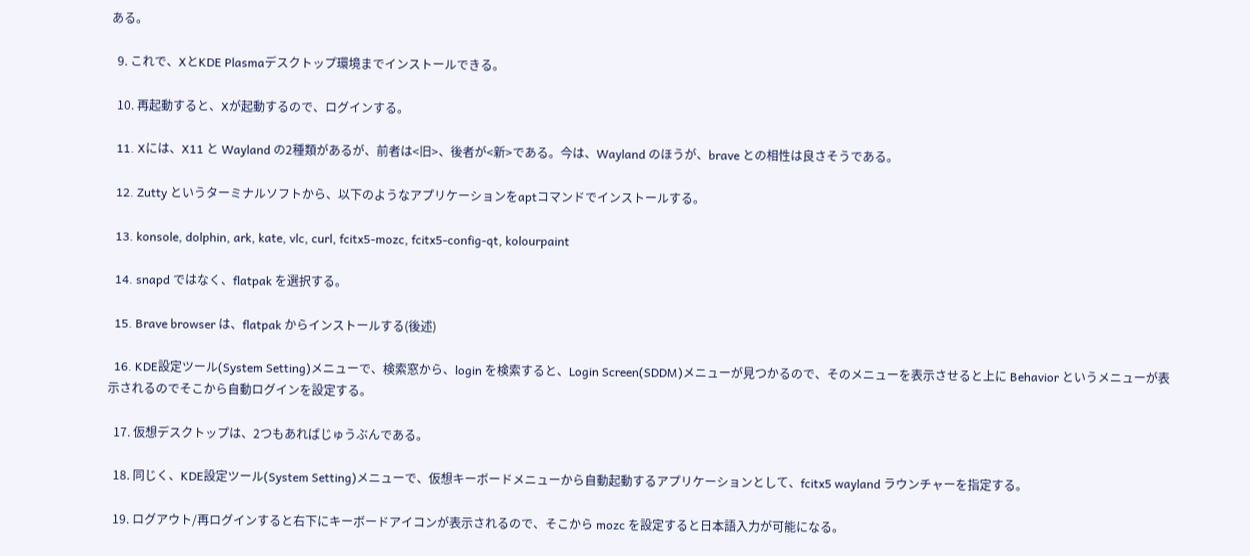ある。

  9. これで、XとKDE Plasmaデスクトップ環境までインストールできる。

  10. 再起動すると、Xが起動するので、ログインする。

  11. Xには、X11 と Wayland の2種類があるが、前者は<旧>、後者が<新>である。今は、Wayland のほうが、brave との相性は良さそうである。

  12. Zutty というターミナルソフトから、以下のようなアプリケーションをaptコマンドでインストールする。

  13. konsole, dolphin, ark, kate, vlc, curl, fcitx5-mozc, fcitx5-config-qt, kolourpaint

  14. snapd ではなく、flatpak を選択する。

  15. Brave browser は、flatpak からインストールする(後述)

  16. KDE設定ツール(System Setting)メニューで、検索窓から、login を検索すると、Login Screen(SDDM)メニューが見つかるので、そのメニューを表示させると上に Behavior というメニューが表示されるのでそこから自動ログインを設定する。

  17. 仮想デスクトップは、2つもあればじゅうぶんである。

  18. 同じく、KDE設定ツール(System Setting)メニューで、仮想キーボードメニューから自動起動するアプリケーションとして、fcitx5 wayland ラウンチャーを指定する。

  19. ログアウト/再ログインすると右下にキーボードアイコンが表示されるので、そこから mozc を設定すると日本語入力が可能になる。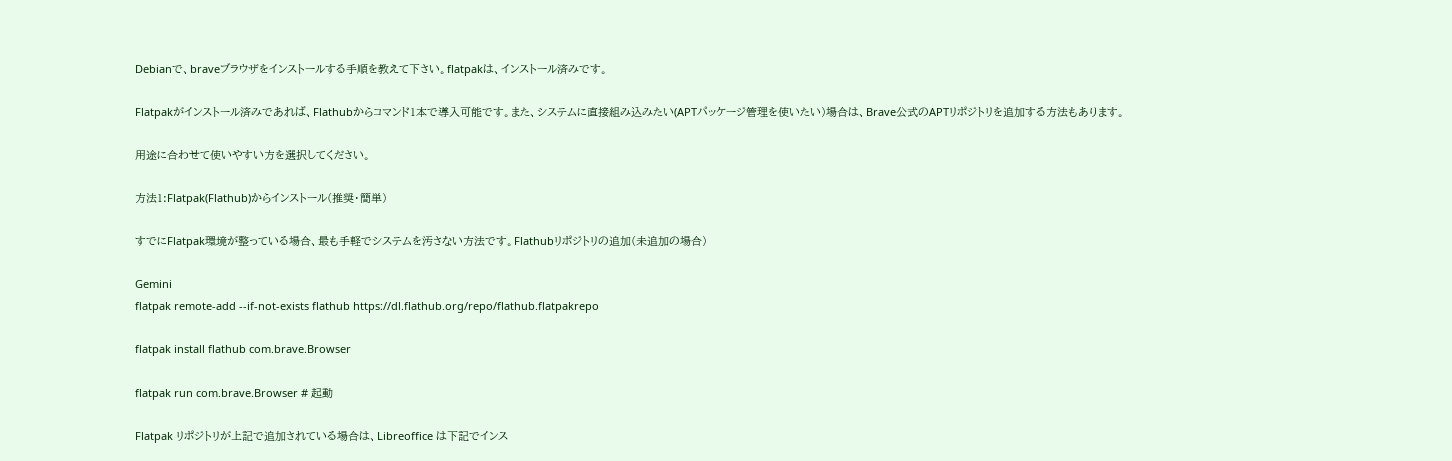Debianで、braveブラウザをインストールする手順を教えて下さい。flatpakは、インストール済みです。

Flatpakがインストール済みであれば、Flathubからコマンド1本で導入可能です。また、システムに直接組み込みたい(APTパッケージ管理を使いたい)場合は、Brave公式のAPTリポジトリを追加する方法もあります。

用途に合わせて使いやすい方を選択してください。

方法1:Flatpak(Flathub)からインストール(推奨・簡単)

すでにFlatpak環境が整っている場合、最も手軽でシステムを汚さない方法です。Flathubリポジトリの追加(未追加の場合)

Gemini
flatpak remote-add --if-not-exists flathub https://dl.flathub.org/repo/flathub.flatpakrepo

flatpak install flathub com.brave.Browser

flatpak run com.brave.Browser # 起動

Flatpak リポジトリが上記で追加されている場合は、Libreoffice は下記でインス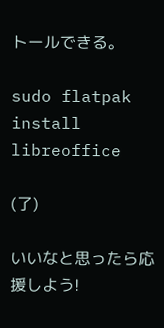トールできる。

sudo flatpak install libreoffice

(了)

いいなと思ったら応援しよう!